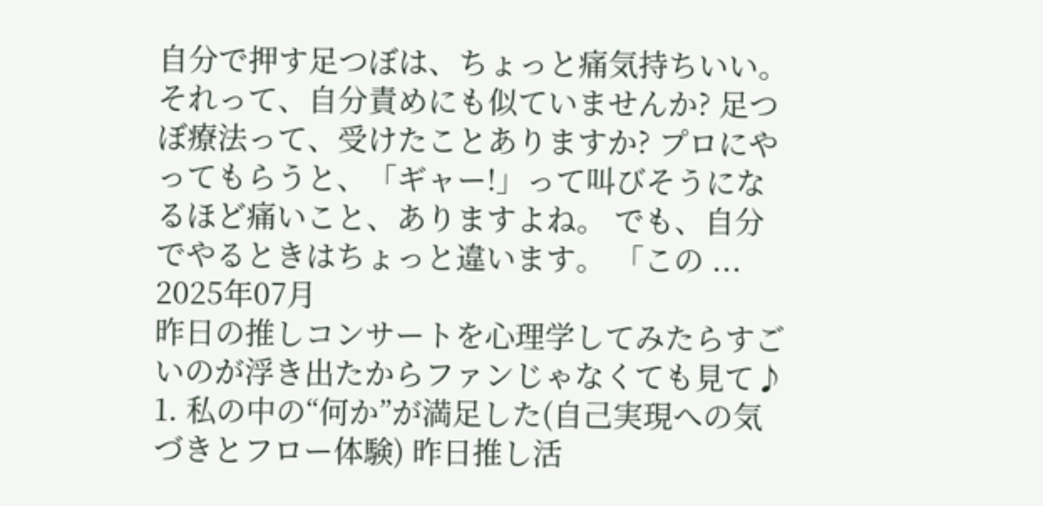自分で押す足つぼは、ちょっと痛気持ちいい。それって、自分責めにも似ていませんか? 足つぼ療法って、受けたことありますか? プロにやってもらうと、「ギャー!」って叫びそうになるほど痛いこと、ありますよね。 でも、自分でやるときはちょっと違います。 「この ...
2025年07月
昨日の推しコンサートを心理学してみたらすごいのが浮き出たからファンじゃなくても見て♪
1. 私の中の“何か”が満足した(自己実現への気づきとフロー体験) 昨日推し活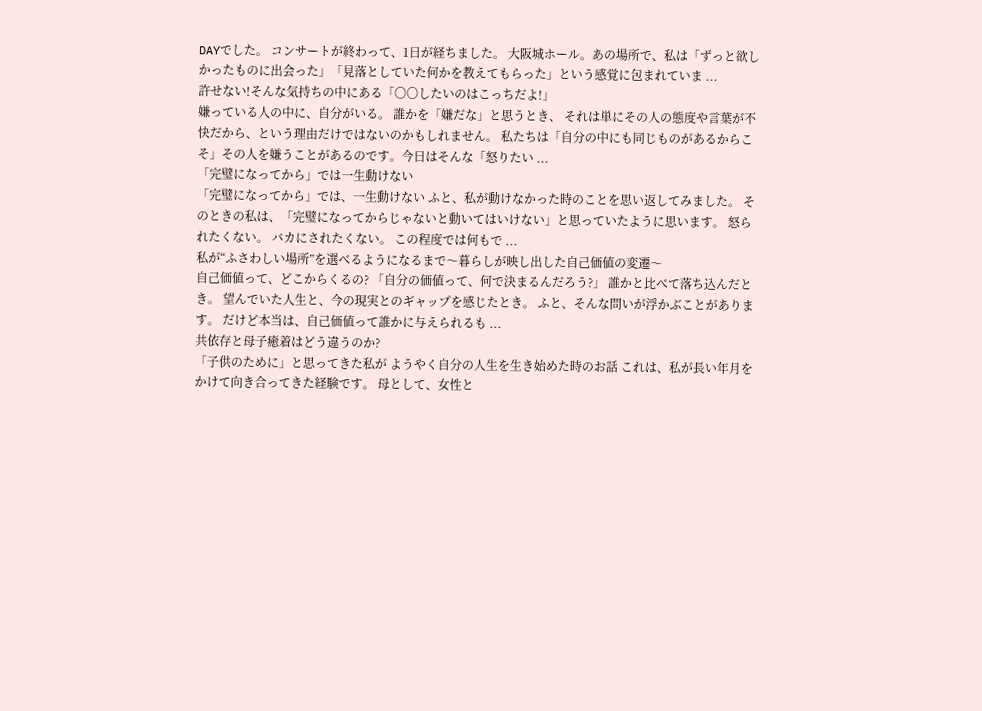DAYでした。 コンサートが終わって、1日が経ちました。 大阪城ホール。あの場所で、私は「ずっと欲しかったものに出会った」「見落としていた何かを教えてもらった」という感覚に包まれていま ...
許せない!そんな気持ちの中にある「〇〇したいのはこっちだよ!」
嫌っている人の中に、自分がいる。 誰かを「嫌だな」と思うとき、 それは単にその人の態度や言葉が不快だから、という理由だけではないのかもしれません。 私たちは「自分の中にも同じものがあるからこそ」その人を嫌うことがあるのです。今日はそんな「怒りたい ...
「完璧になってから」では一生動けない
「完璧になってから」では、一生動けない ふと、私が動けなかった時のことを思い返してみました。 そのときの私は、「完璧になってからじゃないと動いてはいけない」と思っていたように思います。 怒られたくない。 バカにされたくない。 この程度では何もで ...
私が“ふさわしい場所”を選べるようになるまで〜暮らしが映し出した自己価値の変遷〜
自己価値って、どこからくるの? 「自分の価値って、何で決まるんだろう?」 誰かと比べて落ち込んだとき。 望んでいた人生と、今の現実とのギャップを感じたとき。 ふと、そんな問いが浮かぶことがあります。 だけど本当は、自己価値って誰かに与えられるも ...
共依存と母子癒着はどう違うのか?
「子供のために」と思ってきた私が ようやく自分の人生を生き始めた時のお話 これは、私が長い年月をかけて向き合ってきた経験です。 母として、女性と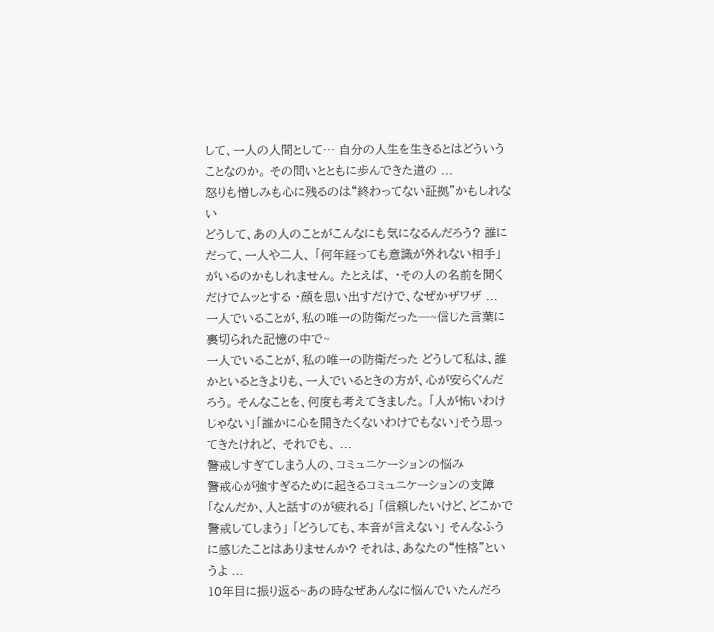して、一人の人間として… 自分の人生を生きるとはどういうことなのか。 その問いとともに歩んできた道の ...
怒りも憎しみも心に残るのは“終わってない証拠”かもしれない
どうして、あの人のことがこんなにも気になるんだろう? 誰にだって、一人や二人、 「何年経っても意識が外れない相手」がいるのかもしれません。 たとえば、 ・その人の名前を聞くだけでムッとする ・顔を思い出すだけで、なぜかザワザ ...
一人でいることが、私の唯一の防衛だった─~信じた言葉に裏切られた記憶の中で~
一人でいることが、私の唯一の防衛だった どうして私は、誰かといるときよりも、一人でいるときの方が、心が安らぐんだろう。 そんなことを、何度も考えてきました。 「人が怖いわけじゃない」「誰かに心を開きたくないわけでもない」そう思ってきたけれど、 それでも、 ...
警戒しすぎてしまう人の、コミュニケーションの悩み
警戒心が強すぎるために起きるコミュニケーションの支障 「なんだか、人と話すのが疲れる」 「信頼したいけど、どこかで警戒してしまう」 「どうしても、本音が言えない」 そんなふうに感じたことはありませんか? それは、あなたの“性格”というよ ...
10年目に振り返る~あの時なぜあんなに悩んでいたんだろ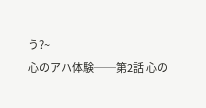う?~
心のアハ体験──第2話 心の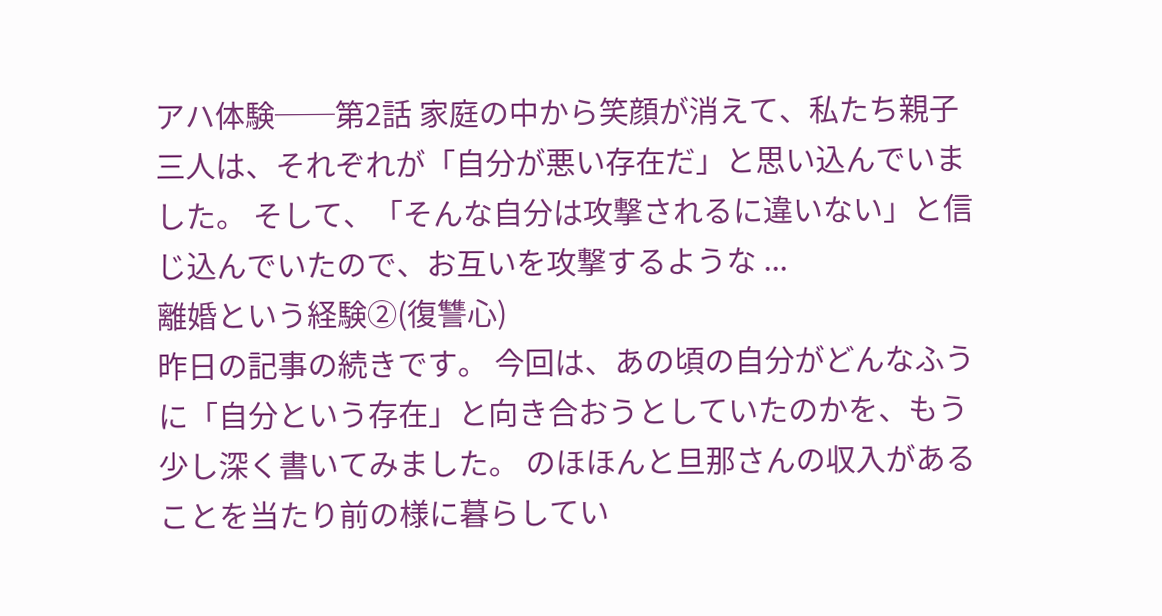アハ体験──第2話 家庭の中から笑顔が消えて、私たち親子三人は、それぞれが「自分が悪い存在だ」と思い込んでいました。 そして、「そんな自分は攻撃されるに違いない」と信じ込んでいたので、お互いを攻撃するような ...
離婚という経験②(復讐心)
昨日の記事の続きです。 今回は、あの頃の自分がどんなふうに「自分という存在」と向き合おうとしていたのかを、もう少し深く書いてみました。 のほほんと旦那さんの収入があることを当たり前の様に暮らしてい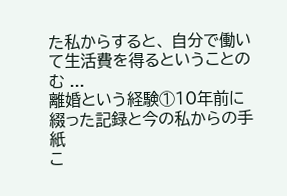た私からすると、 自分で働いて生活費を得るということのむ ...
離婚という経験①10年前に綴った記録と今の私からの手紙
こ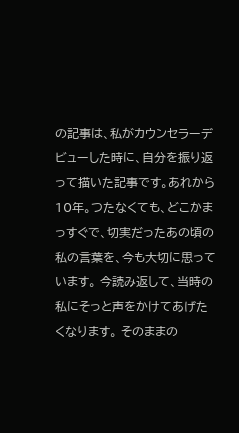の記事は、私がカウンセラーデビューした時に、自分を振り返って描いた記事です。あれから10年。つたなくても、どこかまっすぐで、切実だったあの頃の私の言葉を、今も大切に思っています。 今読み返して、当時の私にそっと声をかけてあげたくなります。 そのままの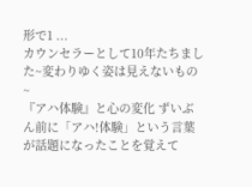形で1 ...
カウンセラーとして10年たちました~変わりゆく姿は見えないもの~
『アハ体験』と心の変化 ずいぶん前に「アハ!体験」という言葉が話題になったことを覚えて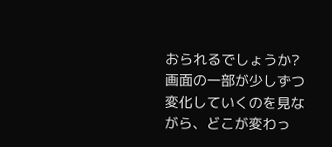おられるでしょうか? 画面の一部が少しずつ変化していくのを見ながら、どこが変わっ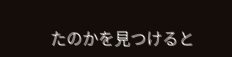たのかを見つけると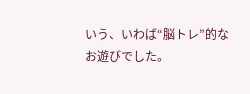いう、いわば“脳トレ”的なお遊びでした。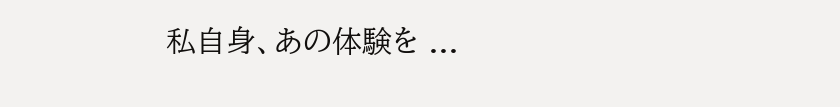私自身、あの体験を ...